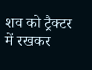शव को ट्रैक्टर में रखकर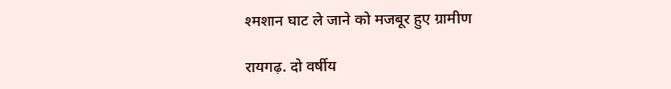श्मशान घाट ले जाने को मजबूर हुए ग्रामीण

रायगढ़. दो वर्षीय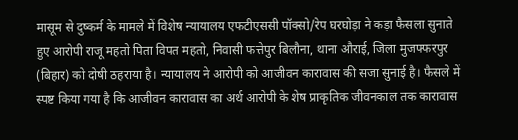मासूम से दुष्कर्म के मामले में विशेष न्यायालय एफटीएससी पॉक्सो/रेप घरघोड़ा ने कड़ा फैसला सुनाते हुए आरोपी राजू महतो पिता विपत महतो, निवासी फत्तेपुर बिलौना, थाना औराई, जिला मुजफ्फरपुर (बिहार) को दोषी ठहराया है। न्यायालय ने आरोपी को आजीवन कारावास की सजा सुनाई है। फैसले में स्पष्ट किया गया है कि आजीवन कारावास का अर्थ आरोपी के शेष प्राकृतिक जीवनकाल तक कारावास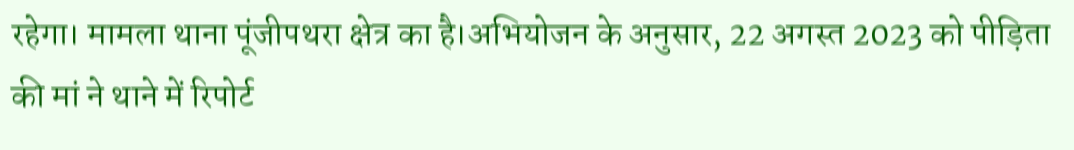रहेगा। मामला थाना पूंजीपथरा क्षेत्र का है।अभियोजन के अनुसार, 22 अगस्त 2023 को पीड़िता की मां ने थाने में रिपोर्ट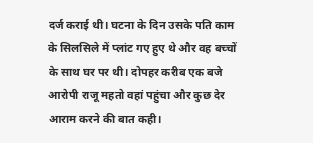दर्ज कराई थी। घटना के दिन उसके पति काम के सिलसिले में प्लांट गए हुए थे और वह बच्चों के साथ घर पर थी। दोपहर करीब एक बजे आरोपी राजू महतो वहां पहुंचा और कुछ देर आराम करने की बात कही।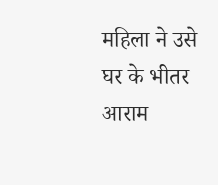महिला ने उसे घर के भीतर आराम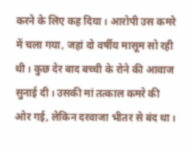करने के लिए कह दिया। आरोपी उस कमरे में चला गया, जहां दो वर्षीय मासूम सो रही थी। कुछ देर बाद बच्ची के रोने की आवाज सुनाई दी। उसकी मां तत्काल कमरे की ओर गई, लेकिन दरवाजा भीतर से बंद था।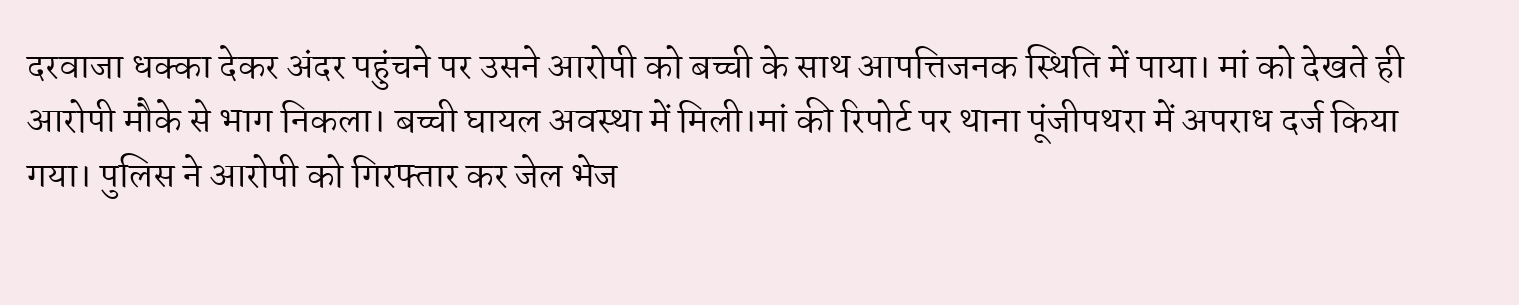दरवाजा धक्का देकर अंदर पहुंचने पर उसने आरोपी को बच्ची के साथ आपत्तिजनक स्थिति में पाया। मां को देखते ही आरोपी मौके से भाग निकला। बच्ची घायल अवस्था में मिली।मां की रिपोर्ट पर थाना पूंजीपथरा में अपराध दर्ज किया गया। पुलिस ने आरोपी को गिरफ्तार कर जेल भेज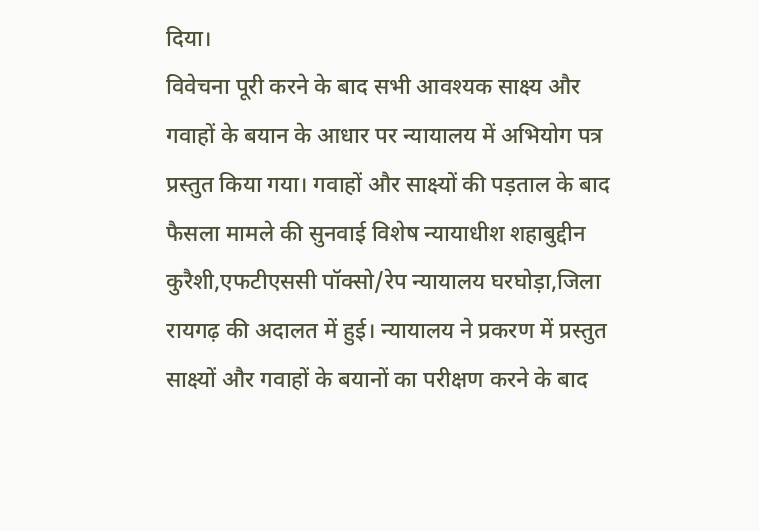दिया।
विवेचना पूरी करने के बाद सभी आवश्यक साक्ष्य और गवाहों के बयान के आधार पर न्यायालय में अभियोग पत्र प्रस्तुत किया गया। गवाहों और साक्ष्यों की पड़ताल के बाद फैसला मामले की सुनवाई विशेष न्यायाधीश शहाबुद्दीन कुरैशी,एफटीएससी पॉक्सो/रेप न्यायालय घरघोड़ा,जिला रायगढ़ की अदालत में हुई। न्यायालय ने प्रकरण में प्रस्तुत साक्ष्यों और गवाहों के बयानों का परीक्षण करने के बाद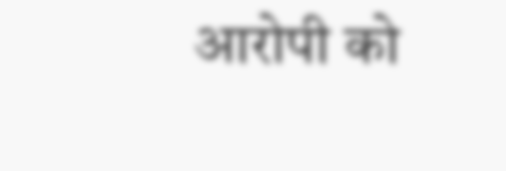आरोपी को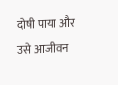दोषी पाया और उसे आजीवन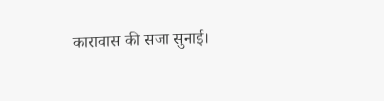कारावास की सजा सुनाई।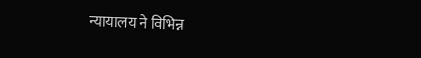न्यायालय ने विभिन्न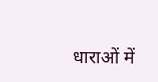धाराओं में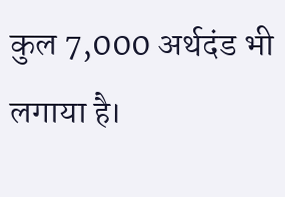कुल 7,000 अर्थदंड भी लगाया है।